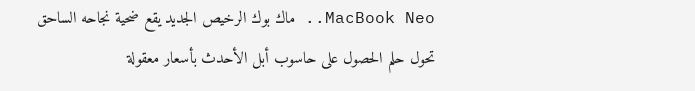MacBook Neo.. ماك بوك الرخيص الجديد يقع ضحية نجاحه الساحق
تحول حلم الحصول على حاسوب أبل الأحدث بأسعار معقولة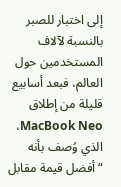إلى اختبار للصبر بالنسبة لآلاف المستخدمين حول العالم، فبعد أسابيع قليلة من إطلاق MacBook Neo، الذي وُصف بأنه “أفضل قيمة مقابل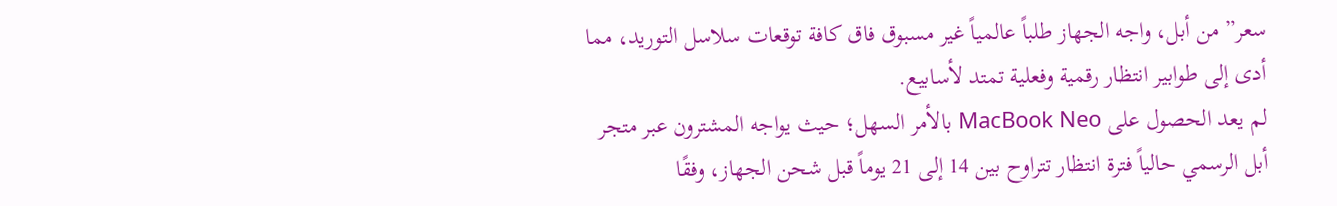سعر” من أبل، واجه الجهاز طلباً عالمياً غير مسبوق فاق كافة توقعات سلاسل التوريد، مما أدى إلى طوابير انتظار رقمية وفعلية تمتد لأسابيع.
لم يعد الحصول على MacBook Neo بالأمر السهل؛ حيث يواجه المشترون عبر متجر أبل الرسمي حالياً فترة انتظار تتراوح بين 14 إلى 21 يوماً قبل شحن الجهاز، وفقًا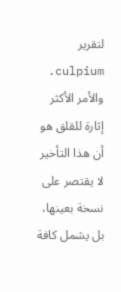لتقرير culpium.
والأمر الأكثر إثارة للقلق هو أن هذا التأخير لا يقتصر على نسخة بعينها، بل يشمل كافة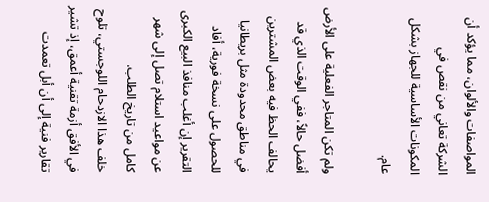المواصفات والألوان، مما يؤكد أن الشركة تعاني من نقص في المكونات الأساسية للجهاز بشكل عام.

ولم تكن المتاجر الفعلية على الأرض أفضل حالاً، ففي الوقت الذي قد يحالف الحظ فيه بعض المشترين في مناطق محدودة مثل بريطانيا للحصول على نسخة فورية، أفاد التقرير إن أغلب منافذ البيع الكبرى عن مواعيد استلام تصل إلى شهر كامل من تاريخ الطلب.
خلف هذا الازدحام اللوجستي، تلوح في الأفق أزمة تقنية أعمق، إذ تشير تقارير فنية إلى أن أبل تعمدت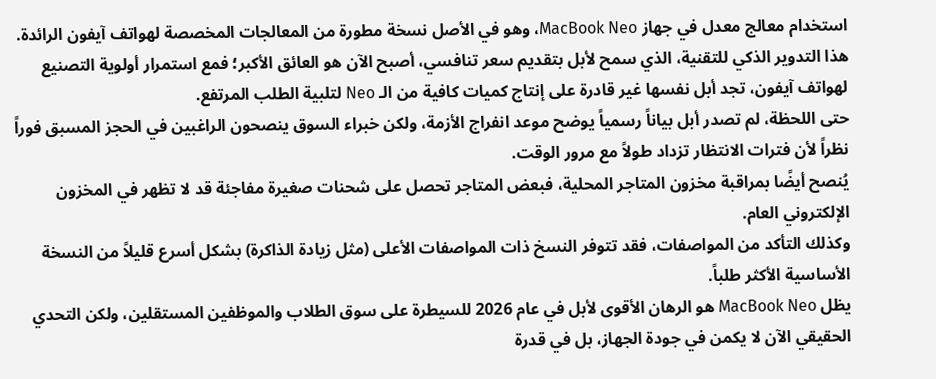استخدام معالج معدل في جهاز MacBook Neo، وهو في الأصل نسخة مطورة من المعالجات المخصصة لهواتف آيفون الرائدة.
هذا التدوير الذكي للتقنية، الذي سمح لأبل بتقديم سعر تنافسي، أصبح الآن هو العائق الأكبر؛ فمع استمرار أولوية التصنيع لهواتف آيفون، تجد أبل نفسها غير قادرة على إنتاج كميات كافية من الـ Neo لتلبية الطلب المرتفع.
حتى اللحظة، لم تصدر أبل بياناً رسمياً يوضح موعد انفراج الأزمة، ولكن خبراء السوق ينصحون الراغبين في الحجز المسبق فوراً نظراً لأن فترات الانتظار تزداد طولاً مع مرور الوقت.
يُنصح أيضًا بمراقبة مخزون المتاجر المحلية، فبعض المتاجر تحصل على شحنات صغيرة مفاجئة قد لا تظهر في المخزون الإلكتروني العام.
وكذلك التأكد من المواصفات، فقد تتوفر النسخ ذات المواصفات الأعلى (مثل زيادة الذاكرة) بشكل أسرع قليلاً من النسخة الأساسية الأكثر طلباً.
يظل MacBook Neo هو الرهان الأقوى لأبل في عام 2026 للسيطرة على سوق الطلاب والموظفين المستقلين، ولكن التحدي الحقيقي الآن لا يكمن في جودة الجهاز، بل في قدرة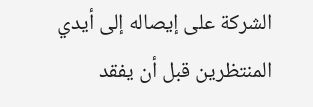الشركة على إيصاله إلى أيدي المنتظرين قبل أن يفقد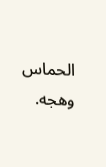الحماس وهجه.